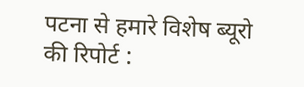पटना से हमारे विशेष ब्यूरो की रिपोर्ट :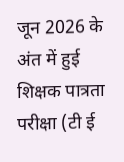जून 2026 के अंत में हुई शिक्षक पात्रता परीक्षा (टी ई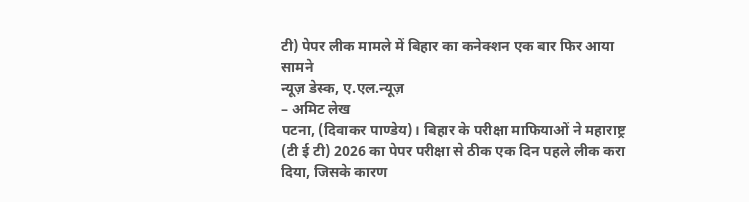टी) पेपर लीक मामले में बिहार का कनेक्शन एक बार फिर आया सामने
न्यूज़ डेस्क, ए.एल.न्यूज़
– अमिट लेख
पटना, (दिवाकर पाण्डेय)। बिहार के परीक्षा माफियाओं ने महाराष्ट्र (टी ई टी) 2026 का पेपर परीक्षा से ठीक एक दिन पहले लीक करा दिया, जिसके कारण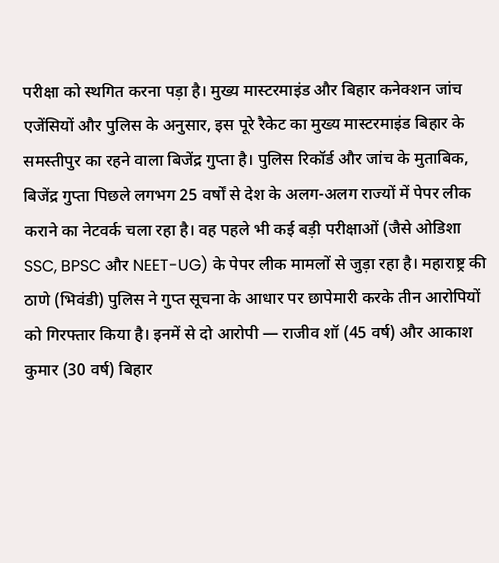परीक्षा को स्थगित करना पड़ा है। मुख्य मास्टरमाइंड और बिहार कनेक्शन जांच एजेंसियों और पुलिस के अनुसार, इस पूरे रैकेट का मुख्य मास्टरमाइंड बिहार के समस्तीपुर का रहने वाला बिजेंद्र गुप्ता है। पुलिस रिकॉर्ड और जांच के मुताबिक, बिजेंद्र गुप्ता पिछले लगभग 25 वर्षों से देश के अलग-अलग राज्यों में पेपर लीक कराने का नेटवर्क चला रहा है। वह पहले भी कई बड़ी परीक्षाओं (जैसे ओडिशा SSC, BPSC और NEET-UG) के पेपर लीक मामलों से जुड़ा रहा है। महाराष्ट्र की ठाणे (भिवंडी) पुलिस ने गुप्त सूचना के आधार पर छापेमारी करके तीन आरोपियों को गिरफ्तार किया है। इनमें से दो आरोपी — राजीव शॉ (45 वर्ष) और आकाश कुमार (30 वर्ष) बिहार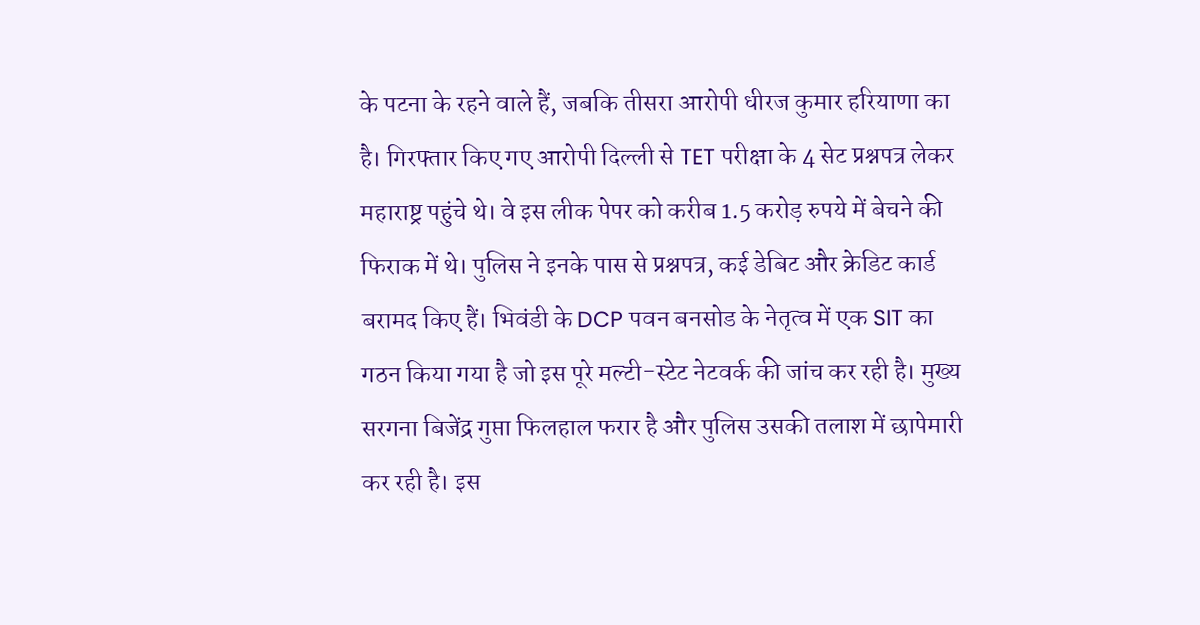के पटना के रहने वाले हैं, जबकि तीसरा आरोपी धीरज कुमार हरियाणा का है। गिरफ्तार किए गए आरोपी दिल्ली से TET परीक्षा के 4 सेट प्रश्नपत्र लेकर महाराष्ट्र पहुंचे थे। वे इस लीक पेपर को करीब 1.5 करोड़ रुपये में बेचने की फिराक में थे। पुलिस ने इनके पास से प्रश्नपत्र, कई डेबिट और क्रेडिट कार्ड बरामद किए हैं। भिवंडी के DCP पवन बनसोड के नेतृत्व में एक SIT का गठन किया गया है जो इस पूरे मल्टी-स्टेट नेटवर्क की जांच कर रही है। मुख्य सरगना बिजेंद्र गुप्ता फिलहाल फरार है और पुलिस उसकी तलाश में छापेमारी कर रही है। इस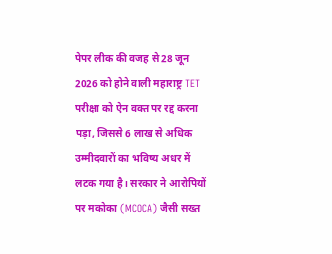पेपर लीक की वजह से 28 जून 2026 को होने वाली महाराष्ट्र TET परीक्षा को ऐन वक्त पर रद्द करना पड़ा, जिससे 6 लाख से अधिक उम्मीदवारों का भविष्य अधर में लटक गया है। सरकार ने आरोपियों पर मकोका (MCOCA) जैसी सख्त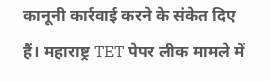कानूनी कार्रवाई करने के संकेत दिए हैं। महाराष्ट्र TET पेपर लीक मामले में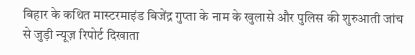बिहार के कथित मास्टरमाइंड बिजेंद्र गुप्ता के नाम के खुलासे और पुलिस की शुरुआती जांच से जुड़ी न्यूज़ रिपोर्ट दिखाता